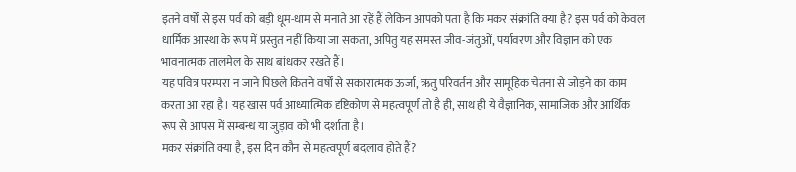इतने वर्षों से इस पर्व को बड़ी धूम-धाम से मनाते आ रहें हैं लेकिन आपको पता है कि मकर संक्रांति क्या है? इस पर्व को केवल धार्मिक आस्था के रूप में प्रस्तुत नहीं किया जा सकता, अपितु यह समस्त जीव-जंतुओं, पर्यावरण और विज्ञान को एक भावनात्मक तालमेल के साथ बांधकर रखते हैं।
यह पवित्र परम्परा न जाने पिछले कितने वर्षों से सकारात्मक ऊर्जा, ऋतु परिवर्तन और सामूहिक चेतना से जोड़ने का काम करता आ रहा है। यह खास पर्व आध्यात्मिक दृष्टिकोण से महत्वपूर्ण तो है ही, साथ ही ये वैज्ञानिक, सामाजिक और आर्थिक रूप से आपस में सम्बन्ध या जुड़ाव को भी दर्शाता है।
मकर संक्रांति क्या है, इस दिन कौन से महत्वपूर्ण बदलाव होते हैं?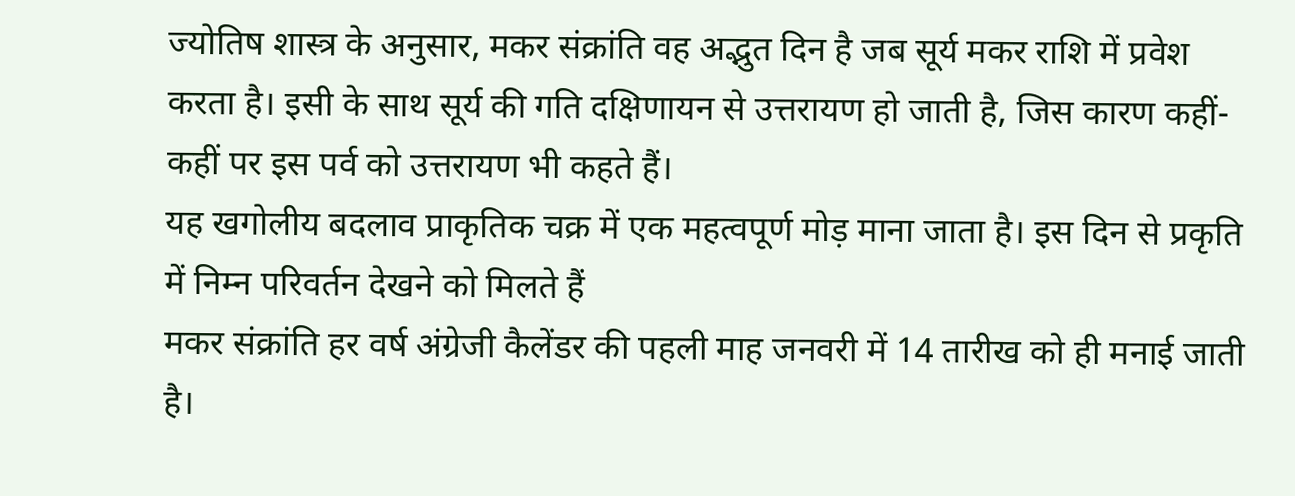ज्योतिष शास्त्र के अनुसार, मकर संक्रांति वह अद्भुत दिन है जब सूर्य मकर राशि में प्रवेश करता है। इसी के साथ सूर्य की गति दक्षिणायन से उत्तरायण हो जाती है, जिस कारण कहीं-कहीं पर इस पर्व को उत्तरायण भी कहते हैं।
यह खगोलीय बदलाव प्राकृतिक चक्र में एक महत्वपूर्ण मोड़ माना जाता है। इस दिन से प्रकृति में निम्न परिवर्तन देखने को मिलते हैं
मकर संक्रांति हर वर्ष अंग्रेजी कैलेंडर की पहली माह जनवरी में 14 तारीख को ही मनाई जाती है।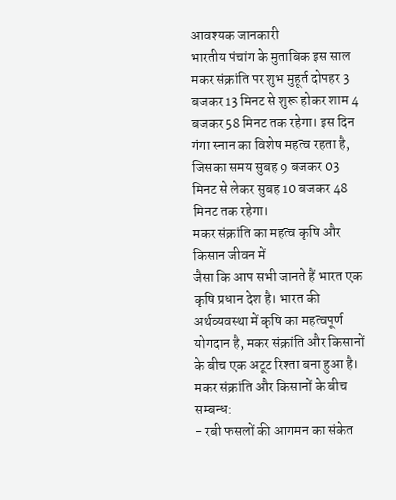आवश्यक जानकारी
भारतीय पंचांग के मुताबिक इस साल मकर संक्रांति पर शुभ मुहूर्त दोपहर 3 बजकर 13 मिनट से शुरू होकर शाम 4 बजकर 58 मिनट तक रहेगा। इस दिन गंगा स्नान का विशेष महत्व रहता है, जिसका समय सुबह 9 बजकर 03 मिनट से लेकर सुबह 10 बजकर 48 मिनट तक रहेगा।
मकर संक्रांति का महत्व कृषि और किसान जीवन में
जैसा कि आप सभी जानते हैं भारत एक कृषि प्रधान देश है। भारत की अर्थव्यवस्था में कृषि का महत्वपूर्ण योगदान है, मकर संक्रांति और किसानों के बीच एक अटूट रिश्ता बना हुआ है।
मकर संक्रांति और किसानों के बीच सम्बन्ध:
- रबी फसलों की आगमन का संकेत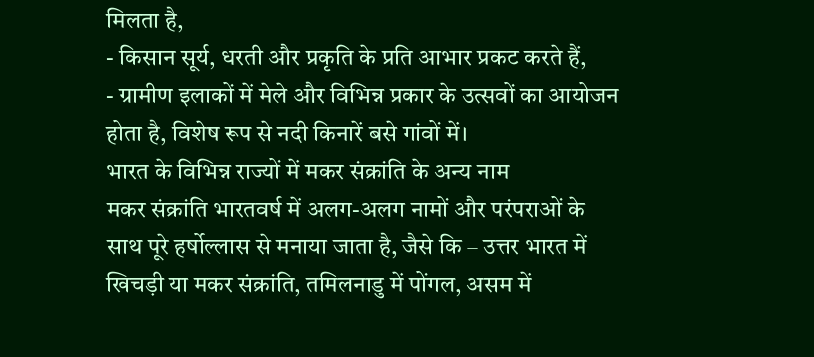मिलता है,
- किसान सूर्य, धरती और प्रकृति के प्रति आभार प्रकट करते हैं,
- ग्रामीण इलाकों में मेले और विभिन्न प्रकार के उत्सवों का आयोजन होता है, विशेष रूप से नदी किनारें बसे गांवों में।
भारत के विभिन्न राज्यों में मकर संक्रांति के अन्य नाम
मकर संक्रांति भारतवर्ष में अलग-अलग नामों और परंपराओं के साथ पूरे हर्षोल्लास से मनाया जाता है, जैसे कि – उत्तर भारत में खिचड़ी या मकर संक्रांति, तमिलनाडु में पोंगल, असम में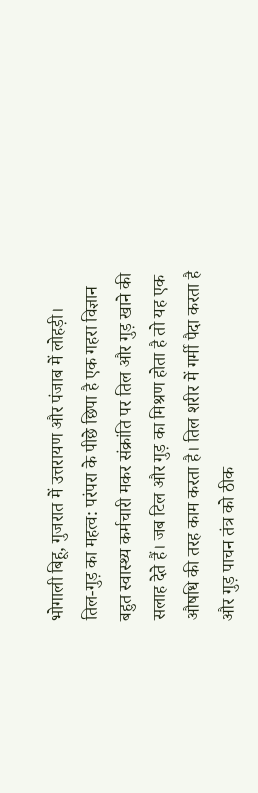भोगाली बिहू, गुजरात में उत्तरायण और पंजाब में लोहड़ी।
तिल-गुड़ का महत्व: परंपरा के पीछे छिपा है एक गहरा विज्ञान
बहुत स्वास्थ्य कर्मचारी मकर संक्रांति पर तिल और गुड़ खाने की सलाह देते हैं। जब टिल और गुड़ का मिश्रण होता है तो यह एक औषधि की तरह काम करता है। तिल शरीर में गर्मी पैदा करता है और गुड़ पाचन तंत्र को ठीक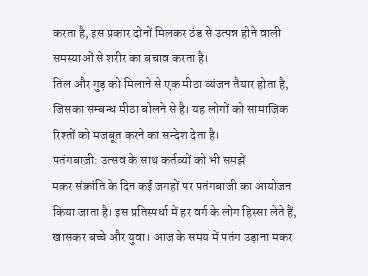करता है, इस प्रकार दोनों मिलकर ठंड से उत्पन्न होने वाली समस्याओं से शरीर का बचाव करता है।
तिल और गुड़ को मिलाने से एक मीठा व्यंजन तैयार होता है, जिसका सम्बन्ध मीठा बोलने से है। यह लोगों को सामाजिक रिश्तों को मजबूत करने का सन्देश देता है।
पतंगबाज़ी: उत्सव के साथ कर्तव्यों को भी समझें
मकर संक्रांति के दिन कई जगहों पर पतंगबाजी का आयोजन किया जाता है। इस प्रतिस्पर्धा में हर वर्ग के लोग हिस्सा लेते हैं, खासकर बच्चे और युवा। आज के समय में पतंग उड़ाना मकर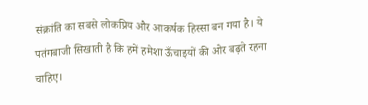संक्रांति का सबसे लोकप्रिय और आकर्षक हिस्सा बन गया है। ये पतंगबाजी सिखाती है कि हमें हमेशा ऊँचाइयों की ओर बढ़ते रहना चाहिए।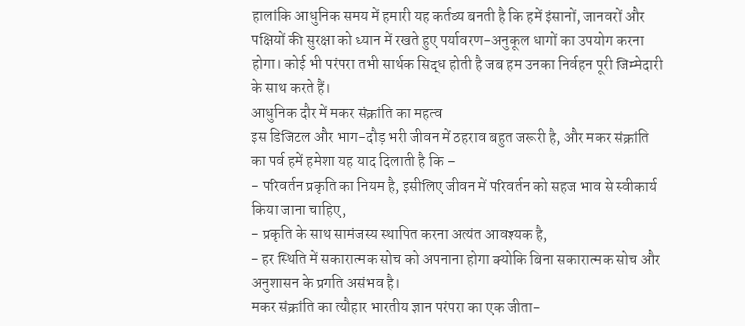हालांकि आधुनिक समय में हमारी यह कर्तव्य बनती है कि हमें इंसानों, जानवरों और पक्षियों की सुरक्षा को ध्यान में रखते हुए पर्यावरण-अनुकूल धागों का उपयोग करना होगा। कोई भी परंपरा तभी सार्थक सिद्ध होती है जब हम उनका निर्वहन पूरी जिम्मेदारी के साथ करते हैं।
आधुनिक दौर में मकर संक्रांति का महत्व
इस डिजिटल और भाग-दौड़ भरी जीवन में ठहराव बहुत जरूरी है, और मकर संक्रांति का पर्व हमें हमेशा यह याद दिलाती है कि –
- परिवर्तन प्रकृति का नियम है, इसीलिए जीवन में परिवर्तन को सहज भाव से स्वीकार्य किया जाना चाहिए,
- प्रकृति के साथ सामंजस्य स्थापित करना अत्यंत आवश्यक है,
- हर स्थिति में सकारात्मक सोच को अपनाना होगा क्योकि बिना सकारात्मक सोच और अनुशासन के प्रगति असंभव है।
मकर संक्रांति का त्यौहार भारतीय ज्ञान परंपरा का एक जीता-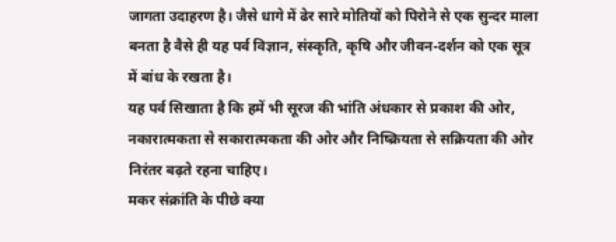जागता उदाहरण है। जैसे धागे में ढेर सारे मोतियों को पिरोने से एक सुन्दर माला बनता है वैसे ही यह पर्व विज्ञान, संस्कृति, कृषि और जीवन-दर्शन को एक सूत्र में बांध के रखता है।
यह पर्व सिखाता है कि हमें भी सूरज की भांति अंधकार से प्रकाश की ओर, नकारात्मकता से सकारात्मकता की ओर और निष्क्रियता से सक्रियता की ओर निरंतर बढ़ते रहना चाहिए।
मकर संक्रांति के पीछे क्या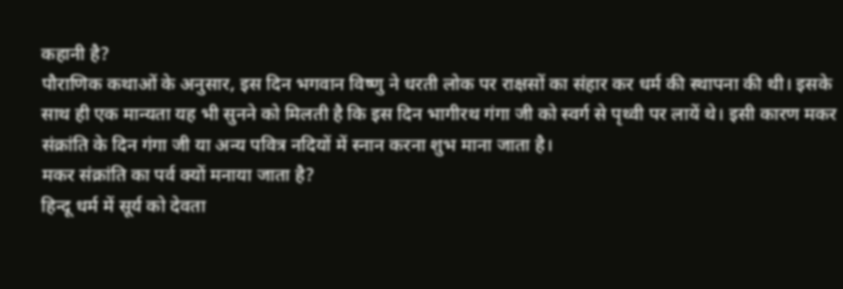कहानी है?
पौराणिक कथाओं के अनुसार, इस दिन भगवान विष्णु ने धरती लोक पर राक्षसों का संहार कर धर्म की स्थापना की थी। इसके साथ ही एक मान्यता यह भी सुनने को मिलती है कि इस दिन भागीरथ गंगा जी को स्वर्ग से पृथ्वी पर लायें थे। इसी कारण मकर संक्रांति के दिन गंगा जी या अन्य पवित्र नदियों में स्नान करना शुभ माना जाता है।
मकर संक्रांति का पर्व क्यों मनाया जाता है?
हिन्दू धर्म में सूर्य को देवता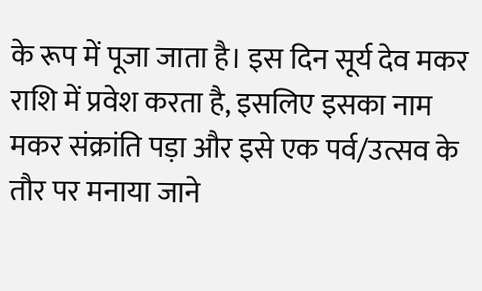के रूप में पूजा जाता है। इस दिन सूर्य देव मकर राशि में प्रवेश करता है, इसलिए इसका नाम मकर संक्रांति पड़ा और इसे एक पर्व/उत्सव के तौर पर मनाया जाने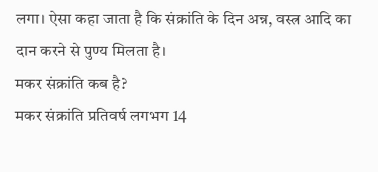लगा। ऐसा कहा जाता है कि संक्रांति के दिन अन्न, वस्त्र आदि का दान करने से पुण्य मिलता है।
मकर संक्रांति कब है?
मकर संक्रांति प्रतिवर्ष लगभग 14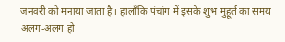जनवरी को मनाया जाता है। हालाँकि पंचांग में इसके शुभ मुहूर्त का समय अलग-अलग हो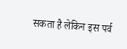सकता है लेकिन इस पर्व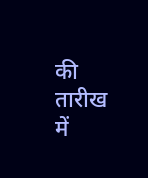की तारीख में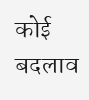कोई बदलाव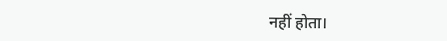नहीं होता।